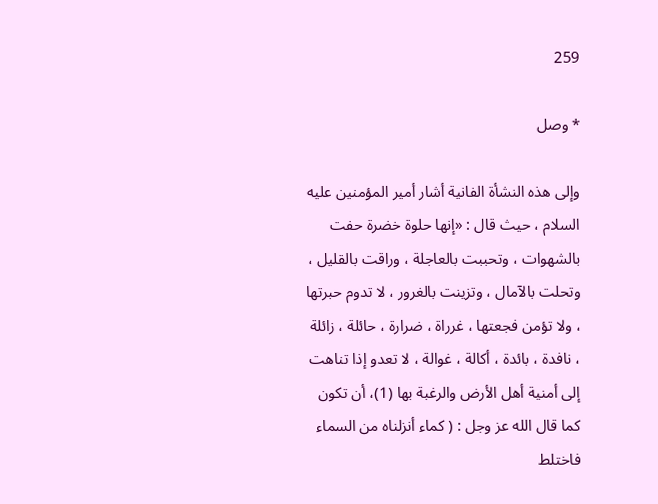259

* وصل

وإلى هذه النشأة الفانية أشار أمير المؤمنين عليه السلام ، حيث قال : «إنها حلوة خضرة حفت بالشهوات ، وتحببت بالعاجلة ، وراقت بالقليل ، وتحلت بالآمال ، وتزينت بالغرور ، لا تدوم حبرتها ، ولا تؤمن فجعتها ، غرراة ، ضرارة ، حائلة ، زائلة ، نافدة ، بائدة ، أكالة ، غوالة ، لا تعدو إذا تناهت إلى أمنية أهل الأرض والرغبة بها (1)، أن تكون كما قال الله عز وجل : ( كماء أنزلناه من السماء فاختلط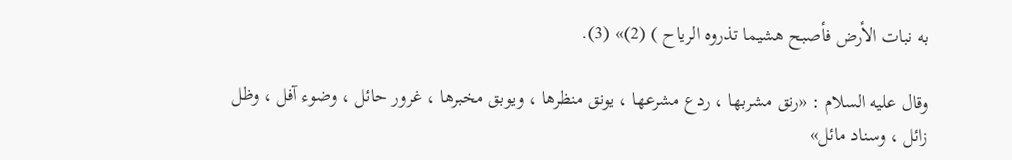به نبات الأرض فأصبح هشيما تذروه الرياح ) (2)» (3).

وقال عليه السلام : «رنق مشربها ، ردع مشرعها ، يونق منظرها ، ويوبق مخبرها ، غرور حائل ، وضوء آفل ، وظل زائل ، وسناد مائل»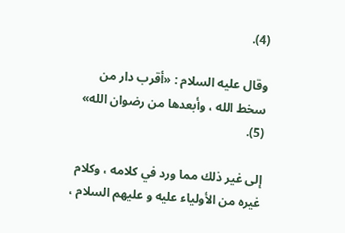(4).

وقال عليه السلام : «أقرب دار من سخط الله ، وأبعدها من رضوان الله» (5).

إلى غير ذلك مما ورد في كلامه ، وكلام غيره من الأولياء عليه و عليهم السلام ،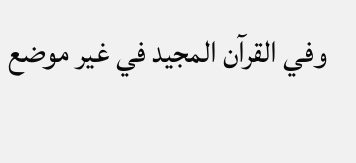وفي القرآن المجيد في غير موضع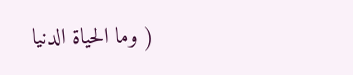( وما الحياة الدنيا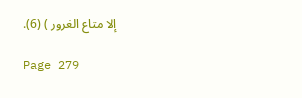إلا متاع الغرور ) (6).

Page 279